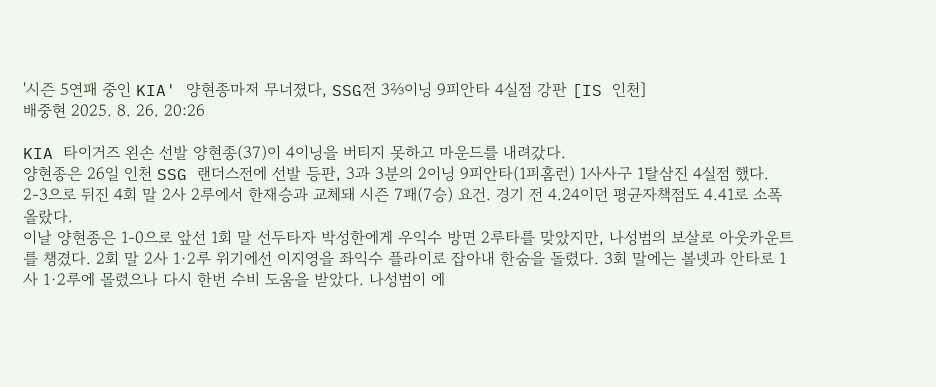'시즌 5연패 중인 KIA' 양현종마저 무너졌다, SSG전 3⅔이닝 9피안타 4실점 강판 [IS 인천]
배중현 2025. 8. 26. 20:26

KIA 타이거즈 왼손 선발 양현종(37)이 4이닝을 버티지 못하고 마운드를 내려갔다.
양현종은 26일 인천 SSG 랜더스전에 선발 등판, 3과 3분의 2이닝 9피안타(1피홈런) 1사사구 1탈삼진 4실점 했다. 2-3으로 뒤진 4회 말 2사 2루에서 한재승과 교체돼 시즌 7패(7승) 요건. 경기 전 4.24이던 평균자책점도 4.41로 소폭 올랐다.
이날 양현종은 1-0으로 앞선 1회 말 선두타자 박성한에게 우익수 방면 2루타를 맞았지만, 나성범의 보살로 아웃카운트를 챙겼다. 2회 말 2사 1·2루 위기에선 이지영을 좌익수 플라이로 잡아내 한숨을 돌렸다. 3회 말에는 볼넷과 안타로 1사 1·2루에 몰렸으나 다시 한번 수비 도움을 받았다. 나성범이 에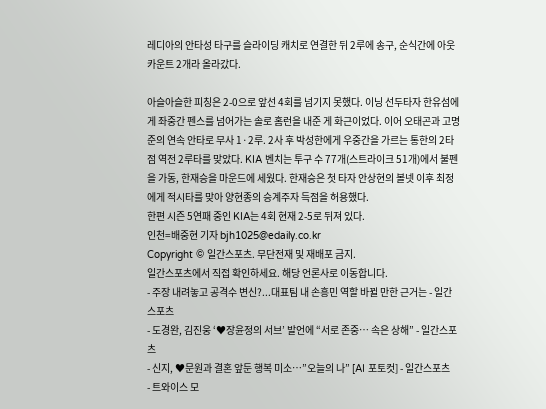레디아의 안타성 타구를 슬라이딩 캐치로 연결한 뒤 2루에 송구, 순식간에 아웃카운트 2개라 올라갔다.

아슬아슬한 피칭은 2-0으로 앞선 4회를 넘기지 못했다. 이닝 선두타자 한유섬에게 좌중간 펜스를 넘어가는 솔로 홈런을 내준 게 화근이었다. 이어 오태곤과 고명준의 연속 안타로 무사 1·2루. 2사 후 박성한에게 우중간을 가르는 통한의 2타점 역전 2루타를 맞았다. KIA 벤치는 투구 수 77개(스트라이크 51개)에서 불펜을 가동, 한재승을 마운드에 세웠다. 한재승은 첫 타자 안상현의 볼넷 이후 최정에게 적시타를 맞아 양현종의 승계주자 득점을 허용했다.
한편 시즌 5연패 중인 KIA는 4회 현재 2-5로 뒤져 있다.
인천=배중현 기자 bjh1025@edaily.co.kr
Copyright © 일간스포츠. 무단전재 및 재배포 금지.
일간스포츠에서 직접 확인하세요. 해당 언론사로 이동합니다.
- 주장 내려놓고 공격수 변신?...대표팀 내 손흥민 역할 바뀔 만한 근거는 - 일간스포츠
- 도경완, 김진웅 ‘♥장윤정의 서브’ 발언에 “서로 존중… 속은 상해” - 일간스포츠
- 신지, ♥문원과 결혼 앞둔 행복 미소…”오늘의 나” [AI 포토컷] - 일간스포츠
- 트와이스 모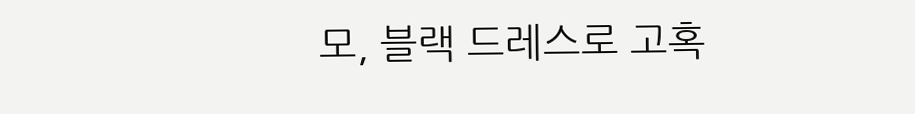모, 블랙 드레스로 고혹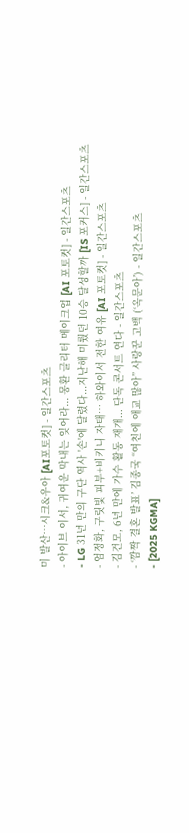미 발산…시크&우아 [AI포토컷] - 일간스포츠
- 아이브 이서, 귀여운 막내는 잊어라... 몽환 글리터 메이크업 [AI 포토컷] - 일간스포츠
- LG 31년 만의 구단 역사 '손'에 달렸다...지난해 미뤘던 10승 달성할까 [IS 포커스] - 일간스포츠
- 엄정화, 구릿빛 피부+비키니 자태… 하와이서 전한 여유 [AI 포토컷] - 일간스포츠
- 김건모, 6년 만에 가수 활동 재개... 단독 콘서트 연다 - 일간스포츠
- ‘깜짝 결혼 발표’ 김종국 “여친에 애교 많아” 사랑꾼 고백 (‘옥문아’) - 일간스포츠
- [2025 KGMA]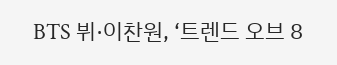BTS 뷔·이찬원, ‘트렌드 오브 8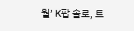월’ K팝 솔로, 트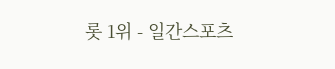롯 1위 - 일간스포츠